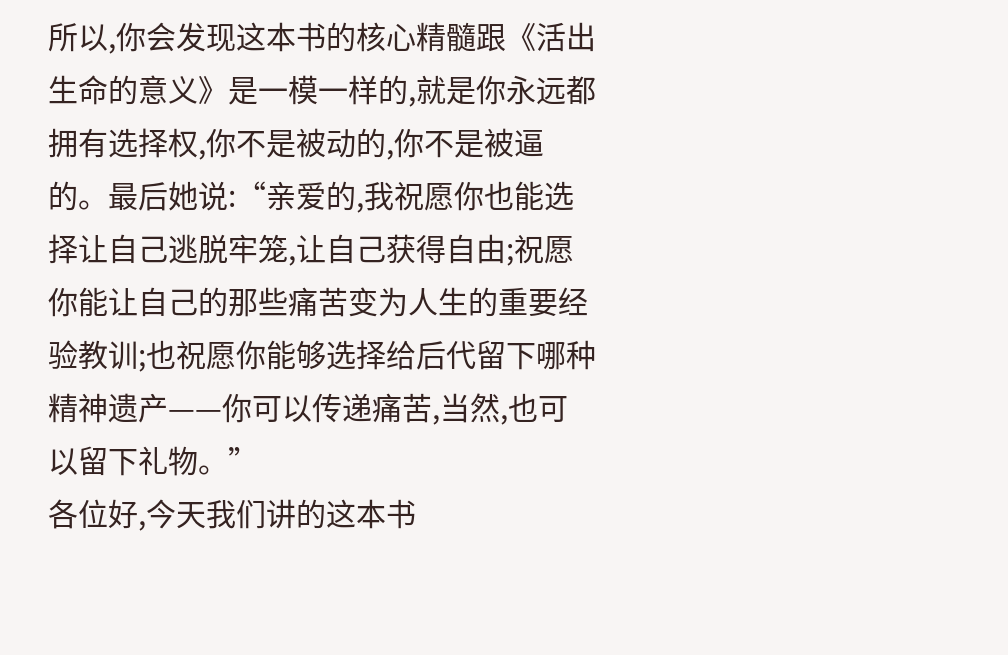所以,你会发现这本书的核心精髓跟《活出生命的意义》是一模一样的,就是你永远都拥有选择权,你不是被动的,你不是被逼的。最后她说:“亲爱的,我祝愿你也能选择让自己逃脱牢笼,让自己获得自由;祝愿你能让自己的那些痛苦变为人生的重要经验教训;也祝愿你能够选择给后代留下哪种精神遗产——你可以传递痛苦,当然,也可以留下礼物。”
各位好,今天我们讲的这本书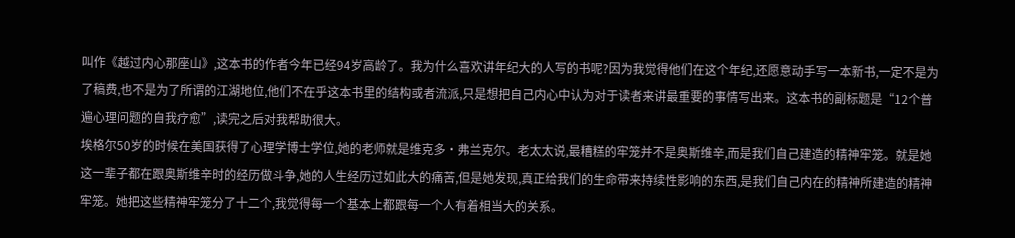叫作《越过内心那座山》,这本书的作者今年已经94岁高龄了。我为什么喜欢讲年纪大的人写的书呢?因为我觉得他们在这个年纪,还愿意动手写一本新书,一定不是为了稿费,也不是为了所谓的江湖地位,他们不在乎这本书里的结构或者流派,只是想把自己内心中认为对于读者来讲最重要的事情写出来。这本书的副标题是“12个普遍心理问题的自我疗愈”,读完之后对我帮助很大。
埃格尔50岁的时候在美国获得了心理学博士学位,她的老师就是维克多·弗兰克尔。老太太说,最糟糕的牢笼并不是奥斯维辛,而是我们自己建造的精神牢笼。就是她这一辈子都在跟奥斯维辛时的经历做斗争,她的人生经历过如此大的痛苦,但是她发现,真正给我们的生命带来持续性影响的东西,是我们自己内在的精神所建造的精神牢笼。她把这些精神牢笼分了十二个,我觉得每一个基本上都跟每一个人有着相当大的关系。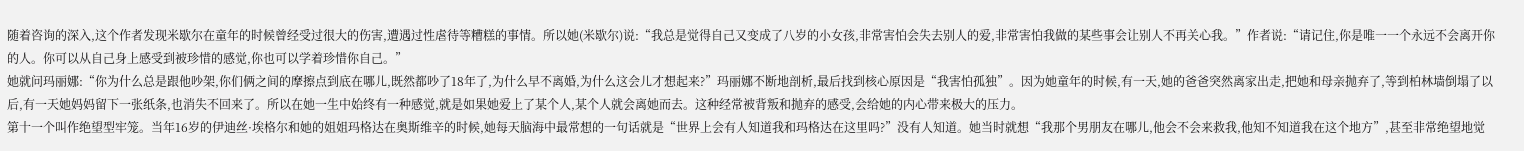随着咨询的深入,这个作者发现米歇尔在童年的时候曾经受过很大的伤害,遭遇过性虐待等糟糕的事情。所以她(米歇尔)说:“我总是觉得自己又变成了八岁的小女孩,非常害怕会失去别人的爱,非常害怕我做的某些事会让别人不再关心我。”作者说:“请记住,你是唯一一个永远不会离开你的人。你可以从自己身上感受到被珍惜的感觉,你也可以学着珍惜你自己。”
她就问玛丽娜:“你为什么总是跟他吵架,你们俩之间的摩擦点到底在哪儿,既然都吵了18年了,为什么早不离婚,为什么这会儿才想起来?”玛丽娜不断地剖析,最后找到核心原因是“我害怕孤独”。因为她童年的时候,有一天,她的爸爸突然离家出走,把她和母亲抛弃了,等到柏林墙倒塌了以后,有一天她妈妈留下一张纸条,也消失不回来了。所以在她一生中始终有一种感觉,就是如果她爱上了某个人,某个人就会离她而去。这种经常被背叛和抛弃的感受,会给她的内心带来极大的压力。
第十一个叫作绝望型牢笼。当年16岁的伊迪丝·埃格尔和她的姐姐玛格达在奥斯维辛的时候,她每天脑海中最常想的一句话就是“世界上会有人知道我和玛格达在这里吗?”没有人知道。她当时就想“我那个男朋友在哪儿,他会不会来救我,他知不知道我在这个地方”,甚至非常绝望地觉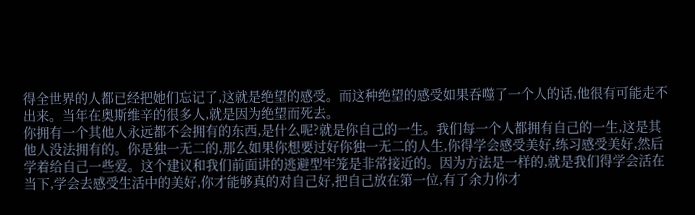得全世界的人都已经把她们忘记了,这就是绝望的感受。而这种绝望的感受如果吞噬了一个人的话,他很有可能走不出来。当年在奥斯维辛的很多人,就是因为绝望而死去。
你拥有一个其他人永远都不会拥有的东西,是什么呢?就是你自己的一生。我们每一个人都拥有自己的一生,这是其他人没法拥有的。你是独一无二的,那么如果你想要过好你独一无二的人生,你得学会感受美好,练习感受美好,然后学着给自己一些爱。这个建议和我们前面讲的逃避型牢笼是非常接近的。因为方法是一样的,就是我们得学会活在当下,学会去感受生活中的美好,你才能够真的对自己好,把自己放在第一位,有了余力你才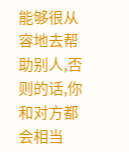能够很从容地去帮助别人,否则的话,你和对方都会相当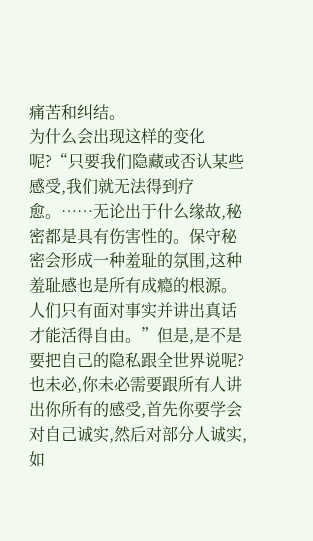痛苦和纠结。
为什么会出现这样的变化呢?“只要我们隐藏或否认某些感受,我们就无法得到疗愈。……无论出于什么缘故,秘密都是具有伤害性的。保守秘密会形成一种羞耻的氛围,这种羞耻感也是所有成瘾的根源。人们只有面对事实并讲出真话才能活得自由。”但是,是不是要把自己的隐私跟全世界说呢?也未必,你未必需要跟所有人讲出你所有的感受,首先你要学会对自己诚实,然后对部分人诚实,如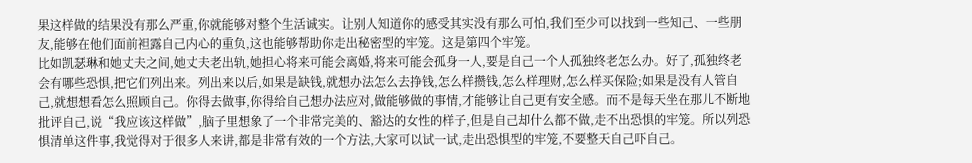果这样做的结果没有那么严重,你就能够对整个生活诚实。让别人知道你的感受其实没有那么可怕,我们至少可以找到一些知己、一些朋友,能够在他们面前袒露自己内心的重负,这也能够帮助你走出秘密型的牢笼。这是第四个牢笼。
比如凯瑟琳和她丈夫之间,她丈夫老出轨,她担心将来可能会离婚,将来可能会孤身一人,要是自己一个人孤独终老怎么办。好了,孤独终老会有哪些恐惧,把它们列出来。列出来以后,如果是缺钱,就想办法怎么去挣钱,怎么样攒钱,怎么样理财,怎么样买保险;如果是没有人管自己,就想想看怎么照顾自己。你得去做事,你得给自己想办法应对,做能够做的事情,才能够让自己更有安全感。而不是每天坐在那儿不断地批评自己,说“我应该这样做”,脑子里想象了一个非常完美的、豁达的女性的样子,但是自己却什么都不做,走不出恐惧的牢笼。所以列恐惧清单这件事,我觉得对于很多人来讲,都是非常有效的一个方法,大家可以试一试,走出恐惧型的牢笼,不要整天自己吓自己。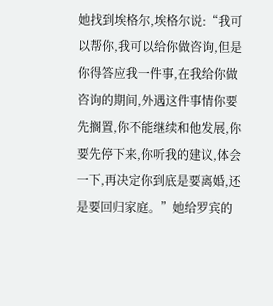她找到埃格尔,埃格尔说:“我可以帮你,我可以给你做咨询,但是你得答应我一件事,在我给你做咨询的期间,外遇这件事情你要先搁置,你不能继续和他发展,你要先停下来,你听我的建议,体会一下,再决定你到底是要离婚,还是要回归家庭。”她给罗宾的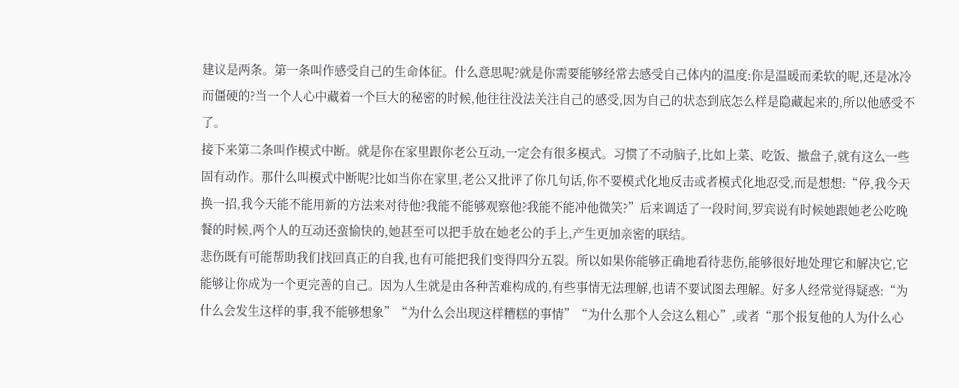建议是两条。第一条叫作感受自己的生命体征。什么意思呢?就是你需要能够经常去感受自己体内的温度:你是温暖而柔软的呢,还是冰冷而僵硬的?当一个人心中藏着一个巨大的秘密的时候,他往往没法关注自己的感受,因为自己的状态到底怎么样是隐藏起来的,所以他感受不了。
接下来第二条叫作模式中断。就是你在家里跟你老公互动,一定会有很多模式。习惯了不动脑子,比如上菜、吃饭、撤盘子,就有这么一些固有动作。那什么叫模式中断呢?比如当你在家里,老公又批评了你几句话,你不要模式化地反击或者模式化地忍受,而是想想:“停,我今天换一招,我今天能不能用新的方法来对待他?我能不能够观察他?我能不能冲他微笑?”后来调适了一段时间,罗宾说有时候她跟她老公吃晚餐的时候,两个人的互动还蛮愉快的,她甚至可以把手放在她老公的手上,产生更加亲密的联结。
悲伤既有可能帮助我们找回真正的自我,也有可能把我们变得四分五裂。所以如果你能够正确地看待悲伤,能够很好地处理它和解决它,它能够让你成为一个更完善的自己。因为人生就是由各种苦难构成的,有些事情无法理解,也请不要试图去理解。好多人经常觉得疑惑:“为什么会发生这样的事,我不能够想象”“为什么会出现这样糟糕的事情”“为什么那个人会这么粗心”,或者“那个报复他的人为什么心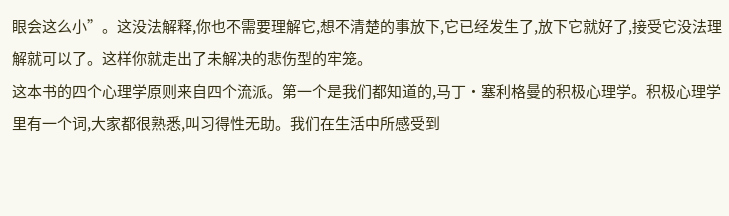眼会这么小”。这没法解释,你也不需要理解它,想不清楚的事放下,它已经发生了,放下它就好了,接受它没法理解就可以了。这样你就走出了未解决的悲伤型的牢笼。
这本书的四个心理学原则来自四个流派。第一个是我们都知道的,马丁·塞利格曼的积极心理学。积极心理学里有一个词,大家都很熟悉,叫习得性无助。我们在生活中所感受到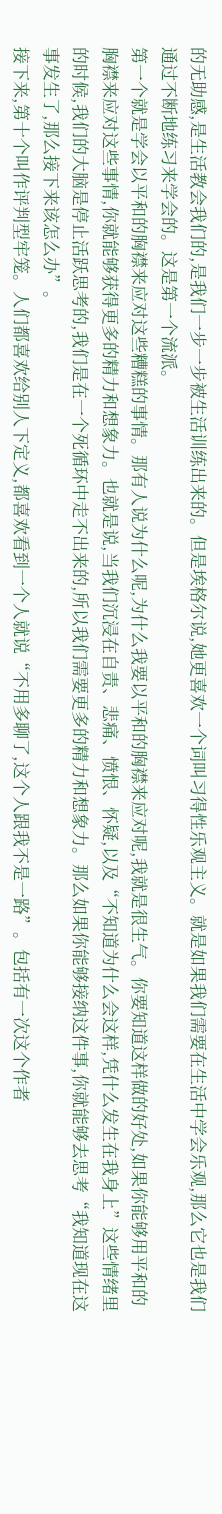的无助感,是生活教会我们的,是我们一步一步被生活训练出来的。但是埃格尔说,她更喜欢一个词叫习得性乐观主义。就是如果我们需要在生活中学会乐观,那么它也是我们通过不断地练习来学会的。这是第一个流派。
第一个就是学会以平和的胸襟来应对这些糟糕的事情。那有人说为什么呢,为什么我要以平和的胸襟来应对呢,我就是很生气。你要知道这样做的好处,如果你能够用平和的胸襟来应对这些事情,你就能够获得更多的精力和想象力。也就是说,当我们沉浸在自责、悲痛、愤恨、怀疑,以及“不知道为什么会这样,凭什么发生在我身上”这些情绪里的时候,我们的大脑是停止活跃思考的,我们是在一个死循环中走不出来的,所以我们需要更多的精力和想象力。那么如果你能够接纳这件事,你就能够去思考“我知道现在这事发生了,那么接下来该怎么办”。
接下来,第十个叫作评判型牢笼。人们都喜欢给别人下定义,都喜欢看到一个人就说“不用多聊了,这个人跟我不是一路”。包括有一次这个作者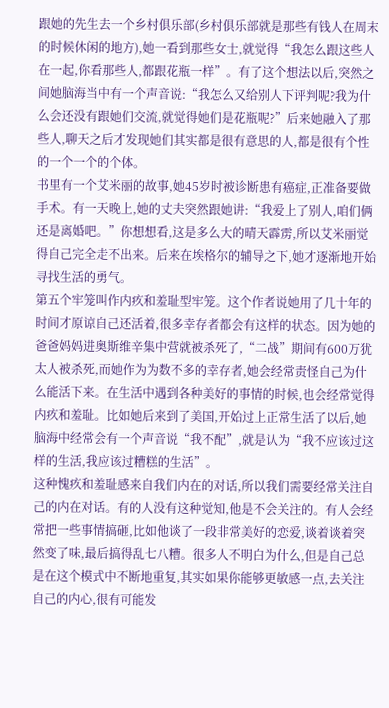跟她的先生去一个乡村俱乐部(乡村俱乐部就是那些有钱人在周末的时候休闲的地方),她一看到那些女士,就觉得“我怎么跟这些人在一起,你看那些人,都跟花瓶一样”。有了这个想法以后,突然之间她脑海当中有一个声音说:“我怎么又给别人下评判呢?我为什么会还没有跟她们交流,就觉得她们是花瓶呢?”后来她融入了那些人,聊天之后才发现她们其实都是很有意思的人,都是很有个性的一个一个的个体。
书里有一个艾米丽的故事,她45岁时被诊断患有癌症,正准备要做手术。有一天晚上,她的丈夫突然跟她讲:“我爱上了别人,咱们俩还是离婚吧。”你想想看,这是多么大的晴天霹雳,所以艾米丽觉得自己完全走不出来。后来在埃格尔的辅导之下,她才逐渐地开始寻找生活的勇气。
第五个牢笼叫作内疚和羞耻型牢笼。这个作者说她用了几十年的时间才原谅自己还活着,很多幸存者都会有这样的状态。因为她的爸爸妈妈进奥斯维辛集中营就被杀死了,“二战”期间有600万犹太人被杀死,而她作为为数不多的幸存者,她会经常责怪自己为什么能活下来。在生活中遇到各种美好的事情的时候,也会经常觉得内疚和羞耻。比如她后来到了美国,开始过上正常生活了以后,她脑海中经常会有一个声音说“我不配”,就是认为“我不应该过这样的生活,我应该过糟糕的生活”。
这种愧疚和羞耻感来自我们内在的对话,所以我们需要经常关注自己的内在对话。有的人没有这种觉知,他是不会关注的。有人会经常把一些事情搞砸,比如他谈了一段非常美好的恋爱,谈着谈着突然变了味,最后搞得乱七八糟。很多人不明白为什么,但是自己总是在这个模式中不断地重复,其实如果你能够更敏感一点,去关注自己的内心,很有可能发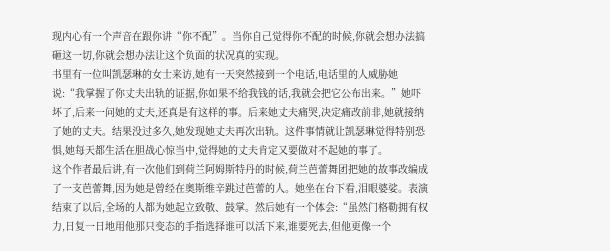现内心有一个声音在跟你讲“你不配”。当你自己觉得你不配的时候,你就会想办法搞砸这一切,你就会想办法让这个负面的状况真的实现。
书里有一位叫凯瑟琳的女士来访,她有一天突然接到一个电话,电话里的人威胁她说:“我掌握了你丈夫出轨的证据,你如果不给我钱的话,我就会把它公布出来。”她吓坏了,后来一问她的丈夫,还真是有这样的事。后来她丈夫痛哭,决定痛改前非,她就接纳了她的丈夫。结果没过多久,她发现她丈夫再次出轨。这件事情就让凯瑟琳觉得特别恐惧,她每天都生活在胆战心惊当中,觉得她的丈夫肯定又要做对不起她的事了。
这个作者最后讲,有一次他们到荷兰阿姆斯特丹的时候,荷兰芭蕾舞团把她的故事改编成了一支芭蕾舞,因为她是曾经在奥斯维辛跳过芭蕾的人。她坐在台下看,泪眼婆娑。表演结束了以后,全场的人都为她起立致敬、鼓掌。然后她有一个体会:“虽然门格勒拥有权力,日复一日地用他那只变态的手指选择谁可以活下来,谁要死去,但他更像一个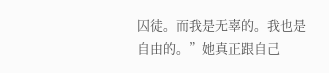囚徒。而我是无辜的。我也是自由的。”她真正跟自己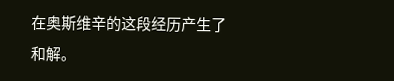在奥斯维辛的这段经历产生了和解。